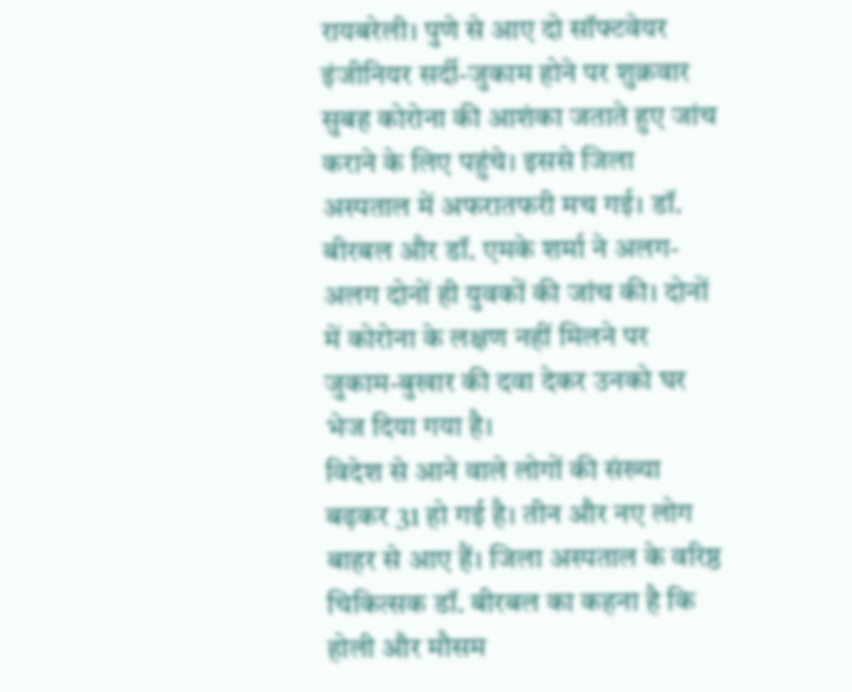रायबरेली। पुणे से आए दो सॉफ्टवेयर इंजीनियर सर्दी-जुकाम होने पर शुक्रवार सुबह कोरोना की आशंका जताते हुए जांच कराने के लिए पहुंचे। इससे जिला अस्पताल में अफरातफरी मच गई। डॉ. बीरबल और डॉ. एमके शर्मा ने अलग-अलग दोनों ही युवकों की जांच की। दोनों में कोरोना के लक्षण नहीं मिलने पर जुकाम-बुखार की दवा देकर उनको घर भेज दिया गया है।
विदेश से आने वाले लोगों की संख्या बढ़कर 31 हो गई है। तीन और नए लोग बाहर से आए हैं। जिला अस्पताल के वरिष्ठ चिकित्सक डॉ. बीरबल का कहना है कि होली और मौसम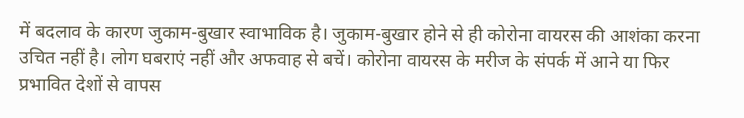में बदलाव के कारण जुकाम-बुखार स्वाभाविक है। जुकाम-बुखार होने से ही कोरोना वायरस की आशंका करना उचित नहीं है। लोग घबराएं नहीं और अफवाह से बचें। कोरोना वायरस के मरीज के संपर्क में आने या फिर प्रभावित देशों से वापस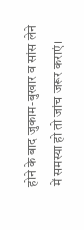होने के बाद जुकाम-बुखार व सांस लेने में समस्या हो तो जांच जरूर कराएं।